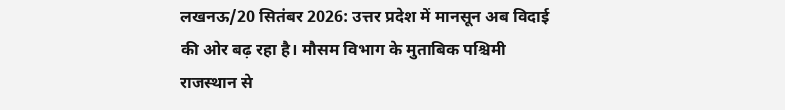लखनऊ/20 सितंबर 2026: उत्तर प्रदेश में मानसून अब विदाई की ओर बढ़ रहा है। मौसम विभाग के मुताबिक पश्चिमी राजस्थान से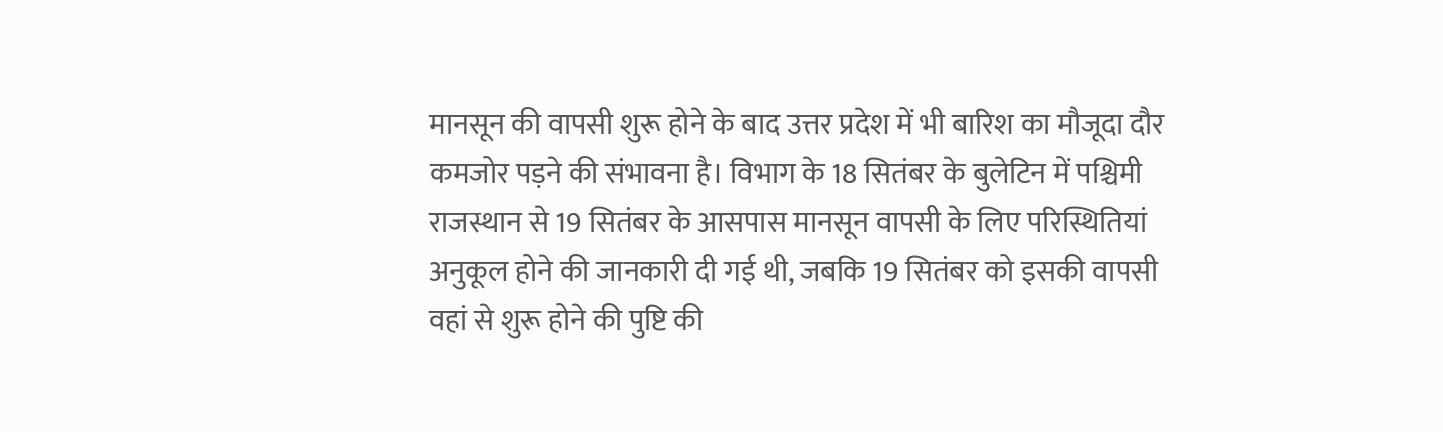मानसून की वापसी शुरू होने के बाद उत्तर प्रदेश में भी बारिश का मौजूदा दौर कमजोर पड़ने की संभावना है। विभाग के 18 सितंबर के बुलेटिन में पश्चिमी राजस्थान से 19 सितंबर के आसपास मानसून वापसी के लिए परिस्थितियां अनुकूल होने की जानकारी दी गई थी, जबकि 19 सितंबर को इसकी वापसी वहां से शुरू होने की पुष्टि की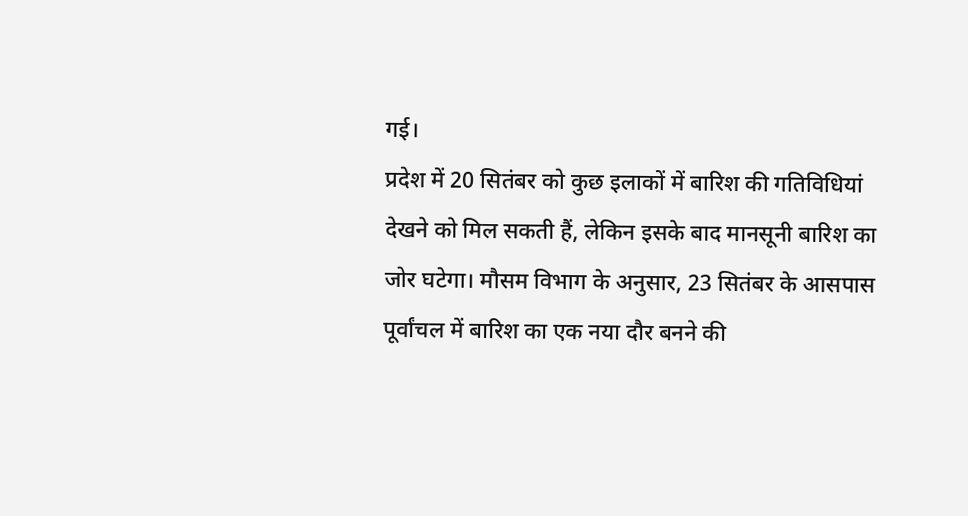गई।
प्रदेश में 20 सितंबर को कुछ इलाकों में बारिश की गतिविधियां देखने को मिल सकती हैं, लेकिन इसके बाद मानसूनी बारिश का जोर घटेगा। मौसम विभाग के अनुसार, 23 सितंबर के आसपास पूर्वांचल में बारिश का एक नया दौर बनने की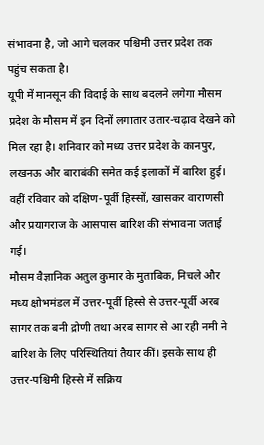संभावना है, जो आगे चलकर पश्चिमी उत्तर प्रदेश तक पहुंच सकता है।
यूपी में मानसून की विदाई के साथ बदलने लगेगा मौसम
प्रदेश के मौसम में इन दिनों लगातार उतार-चढ़ाव देखने को मिल रहा है। शनिवार को मध्य उत्तर प्रदेश के कानपुर, लखनऊ और बाराबंकी समेत कई इलाकों में बारिश हुई। वहीं रविवार को दक्षिण-पूर्वी हिस्सों, खासकर वाराणसी और प्रयागराज के आसपास बारिश की संभावना जताई गई।
मौसम वैज्ञानिक अतुल कुमार के मुताबिक, निचले और मध्य क्षोभमंडल में उत्तर-पूर्वी हिस्से से उत्तर-पूर्वी अरब सागर तक बनी द्रोणी तथा अरब सागर से आ रही नमी ने बारिश के लिए परिस्थितियां तैयार कीं। इसके साथ ही उत्तर-पश्चिमी हिस्से में सक्रिय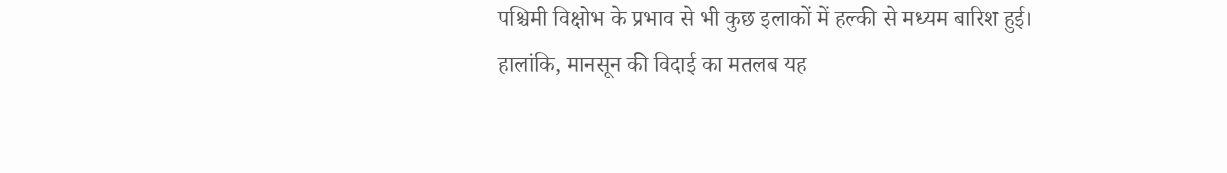पश्चिमी विक्षोभ के प्रभाव से भी कुछ इलाकों में हल्की से मध्यम बारिश हुई।
हालांकि, मानसून की विदाई का मतलब यह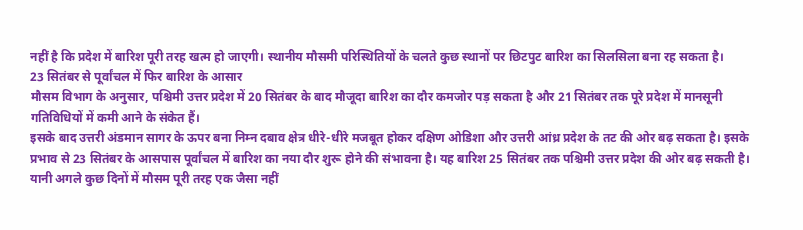नहीं है कि प्रदेश में बारिश पूरी तरह खत्म हो जाएगी। स्थानीय मौसमी परिस्थितियों के चलते कुछ स्थानों पर छिटपुट बारिश का सिलसिला बना रह सकता है।
23 सितंबर से पूर्वांचल में फिर बारिश के आसार
मौसम विभाग के अनुसार, पश्चिमी उत्तर प्रदेश में 20 सितंबर के बाद मौजूदा बारिश का दौर कमजोर पड़ सकता है और 21 सितंबर तक पूरे प्रदेश में मानसूनी गतिविधियों में कमी आने के संकेत हैं।
इसके बाद उत्तरी अंडमान सागर के ऊपर बना निम्न दबाव क्षेत्र धीरे-धीरे मजबूत होकर दक्षिण ओडिशा और उत्तरी आंध्र प्रदेश के तट की ओर बढ़ सकता है। इसके प्रभाव से 23 सितंबर के आसपास पूर्वांचल में बारिश का नया दौर शुरू होने की संभावना है। यह बारिश 25 सितंबर तक पश्चिमी उत्तर प्रदेश की ओर बढ़ सकती है।
यानी अगले कुछ दिनों में मौसम पूरी तरह एक जैसा नहीं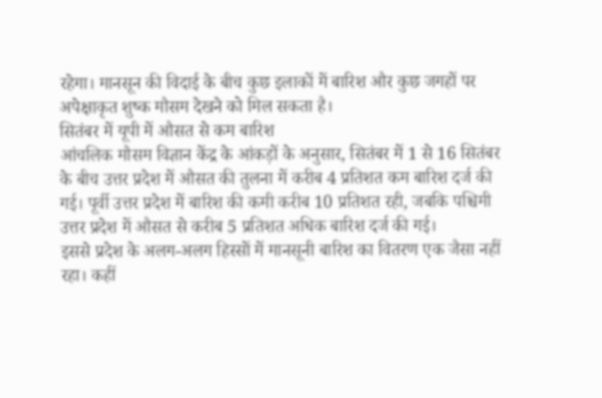रहेगा। मानसून की विदाई के बीच कुछ इलाकों में बारिश और कुछ जगहों पर अपेक्षाकृत शुष्क मौसम देखने को मिल सकता है।
सितंबर में यूपी में औसत से कम बारिश
आंचलिक मौसम विज्ञान केंद्र के आंकड़ों के अनुसार, सितंबर में 1 से 16 सितंबर के बीच उत्तर प्रदेश में औसत की तुलना में करीब 4 प्रतिशत कम बारिश दर्ज की गई। पूर्वी उत्तर प्रदेश में बारिश की कमी करीब 10 प्रतिशत रही, जबकि पश्चिमी उत्तर प्रदेश में औसत से करीब 5 प्रतिशत अधिक बारिश दर्ज की गई।
इससे प्रदेश के अलग-अलग हिस्सों में मानसूनी बारिश का वितरण एक जैसा नहीं रहा। कहीं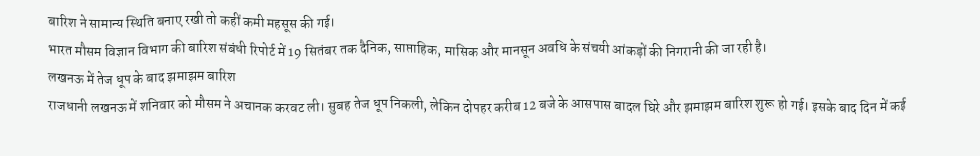बारिश ने सामान्य स्थिति बनाए रखी तो कहीं कमी महसूस की गई।
भारत मौसम विज्ञान विभाग की बारिश संबंधी रिपोर्ट में 19 सितंबर तक दैनिक, साप्ताहिक, मासिक और मानसून अवधि के संचयी आंकड़ों की निगरानी की जा रही है।
लखनऊ में तेज धूप के बाद झमाझम बारिश
राजधानी लखनऊ में शनिवार को मौसम ने अचानक करवट ली। सुबह तेज धूप निकली, लेकिन दोपहर करीब 12 बजे के आसपास बादल घिरे और झमाझम बारिश शुरू हो गई। इसके बाद दिन में कई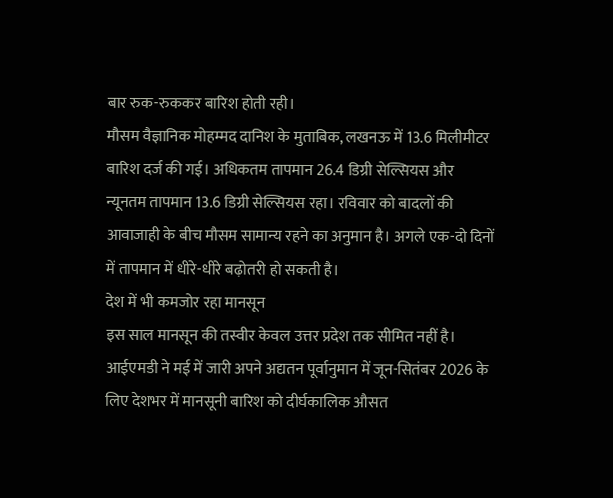बार रुक-रुककर बारिश होती रही।
मौसम वैज्ञानिक मोहम्मद दानिश के मुताबिक, लखनऊ में 13.6 मिलीमीटर बारिश दर्ज की गई। अधिकतम तापमान 26.4 डिग्री सेल्सियस और न्यूनतम तापमान 13.6 डिग्री सेल्सियस रहा। रविवार को बादलों की आवाजाही के बीच मौसम सामान्य रहने का अनुमान है। अगले एक-दो दिनों में तापमान में धीरे-धीरे बढ़ोतरी हो सकती है।
देश में भी कमजोर रहा मानसून
इस साल मानसून की तस्वीर केवल उत्तर प्रदेश तक सीमित नहीं है। आईएमडी ने मई में जारी अपने अद्यतन पूर्वानुमान में जून-सितंबर 2026 के लिए देशभर में मानसूनी बारिश को दीर्घकालिक औसत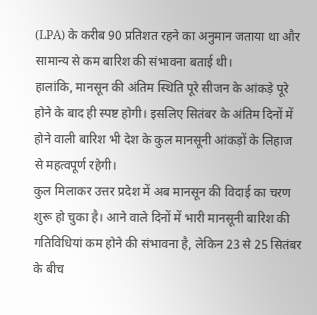(LPA) के करीब 90 प्रतिशत रहने का अनुमान जताया था और सामान्य से कम बारिश की संभावना बताई थी।
हालांकि, मानसून की अंतिम स्थिति पूरे सीजन के आंकड़े पूरे होने के बाद ही स्पष्ट होगी। इसलिए सितंबर के अंतिम दिनों में होने वाली बारिश भी देश के कुल मानसूनी आंकड़ों के लिहाज से महत्वपूर्ण रहेगी।
कुल मिलाकर उत्तर प्रदेश में अब मानसून की विदाई का चरण शुरू हो चुका है। आने वाले दिनों में भारी मानसूनी बारिश की गतिविधियां कम होने की संभावना है, लेकिन 23 से 25 सितंबर के बीच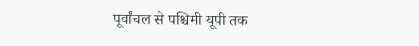पूर्वांचल से पश्चिमी यूपी तक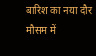बारिश का नया दौर मौसम में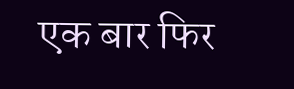एक बार फिर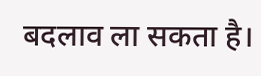बदलाव ला सकता है।